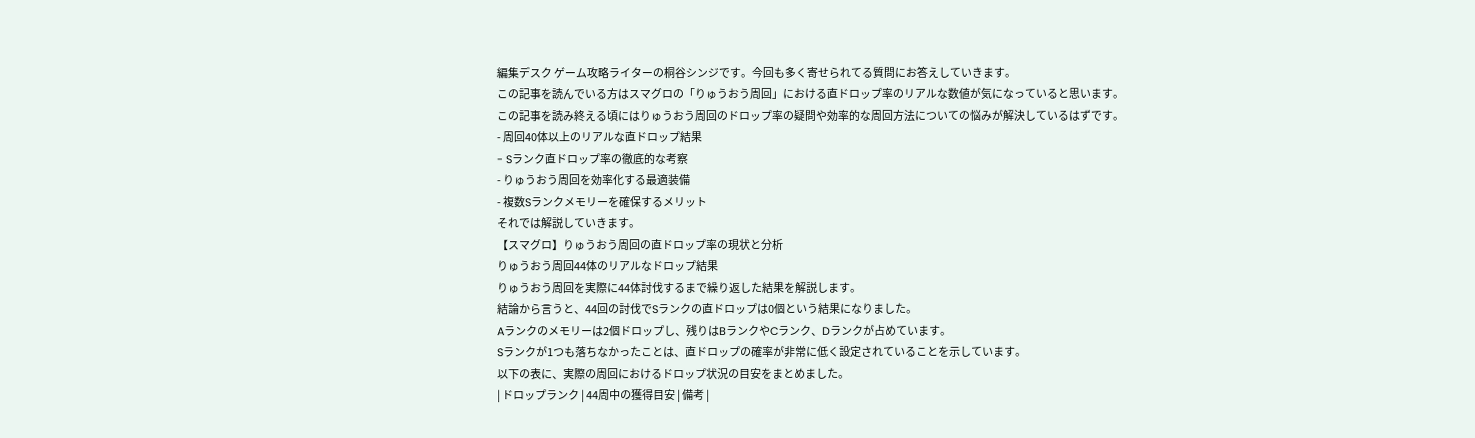編集デスク ゲーム攻略ライターの桐谷シンジです。今回も多く寄せられてる質問にお答えしていきます。
この記事を読んでいる方はスマグロの「りゅうおう周回」における直ドロップ率のリアルな数値が気になっていると思います。
この記事を読み終える頃にはりゅうおう周回のドロップ率の疑問や効率的な周回方法についての悩みが解決しているはずです。
- 周回40体以上のリアルな直ドロップ結果
- Sランク直ドロップ率の徹底的な考察
- りゅうおう周回を効率化する最適装備
- 複数Sランクメモリーを確保するメリット
それでは解説していきます。
【スマグロ】りゅうおう周回の直ドロップ率の現状と分析
りゅうおう周回44体のリアルなドロップ結果
りゅうおう周回を実際に44体討伐するまで繰り返した結果を解説します。
結論から言うと、44回の討伐でSランクの直ドロップは0個という結果になりました。
Aランクのメモリーは2個ドロップし、残りはBランクやCランク、Dランクが占めています。
Sランクが1つも落ちなかったことは、直ドロップの確率が非常に低く設定されていることを示しています。
以下の表に、実際の周回におけるドロップ状況の目安をまとめました。
| ドロップランク | 44周中の獲得目安 | 備考 |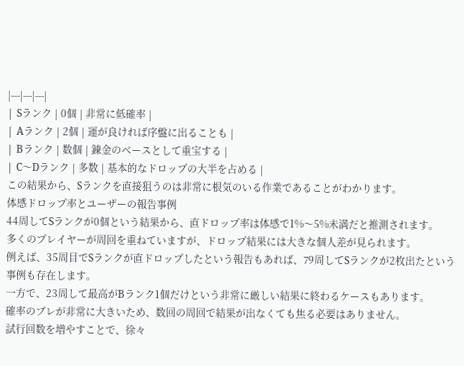|---|---|---|
| Sランク | 0個 | 非常に低確率 |
| Aランク | 2個 | 運が良ければ序盤に出ることも |
| Bランク | 数個 | 錬金のベースとして重宝する |
| C〜Dランク | 多数 | 基本的なドロップの大半を占める |
この結果から、Sランクを直接狙うのは非常に根気のいる作業であることがわかります。
体感ドロップ率とユーザーの報告事例
44周してSランクが0個という結果から、直ドロップ率は体感で1%〜5%未満だと推測されます。
多くのプレイヤーが周回を重ねていますが、ドロップ結果には大きな個人差が見られます。
例えば、35周目でSランクが直ドロップしたという報告もあれば、79周してSランクが2枚出たという事例も存在します。
一方で、23周して最高がBランク1個だけという非常に厳しい結果に終わるケースもあります。
確率のブレが非常に大きいため、数回の周回で結果が出なくても焦る必要はありません。
試行回数を増やすことで、徐々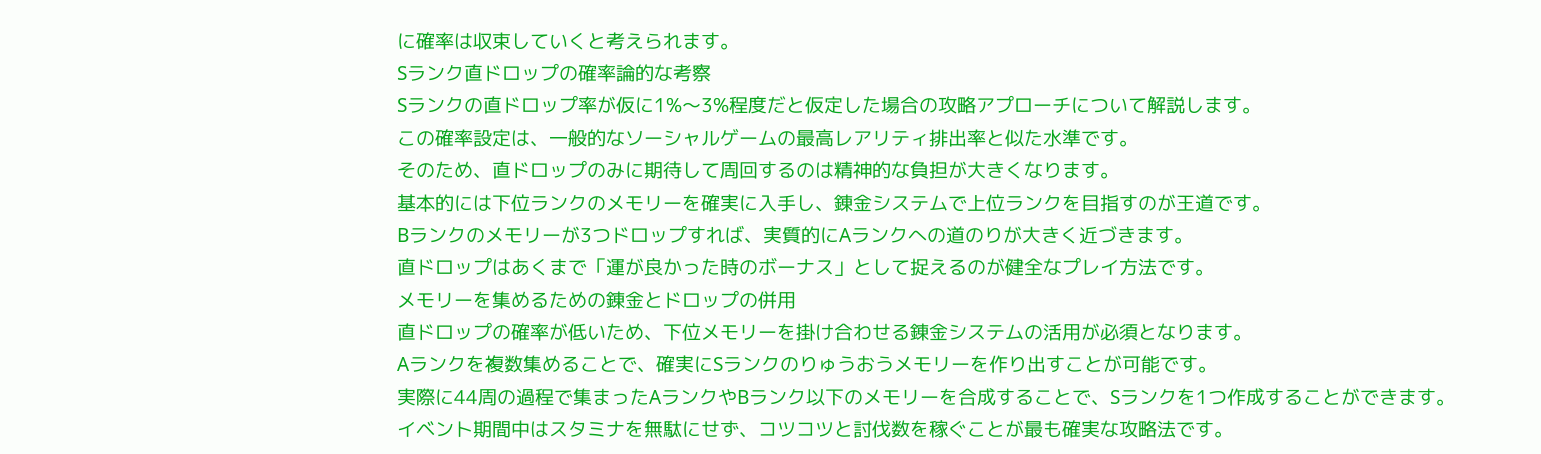に確率は収束していくと考えられます。
Sランク直ドロップの確率論的な考察
Sランクの直ドロップ率が仮に1%〜3%程度だと仮定した場合の攻略アプローチについて解説します。
この確率設定は、一般的なソーシャルゲームの最高レアリティ排出率と似た水準です。
そのため、直ドロップのみに期待して周回するのは精神的な負担が大きくなります。
基本的には下位ランクのメモリーを確実に入手し、錬金システムで上位ランクを目指すのが王道です。
Bランクのメモリーが3つドロップすれば、実質的にAランクへの道のりが大きく近づきます。
直ドロップはあくまで「運が良かった時のボーナス」として捉えるのが健全なプレイ方法です。
メモリーを集めるための錬金とドロップの併用
直ドロップの確率が低いため、下位メモリーを掛け合わせる錬金システムの活用が必須となります。
Aランクを複数集めることで、確実にSランクのりゅうおうメモリーを作り出すことが可能です。
実際に44周の過程で集まったAランクやBランク以下のメモリーを合成することで、Sランクを1つ作成することができます。
イベント期間中はスタミナを無駄にせず、コツコツと討伐数を稼ぐことが最も確実な攻略法です。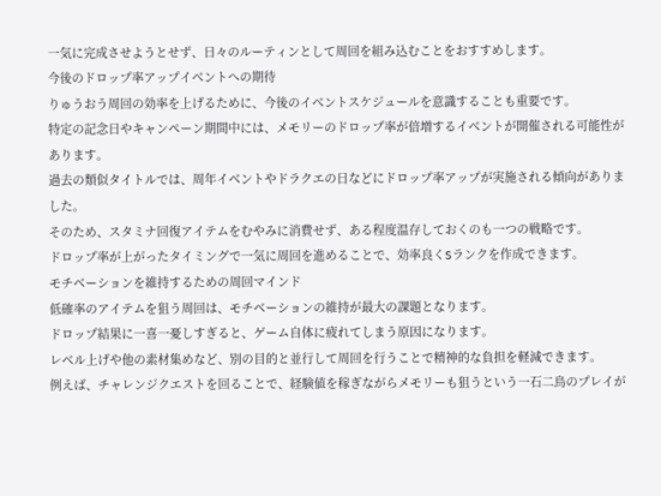一気に完成させようとせず、日々のルーティンとして周回を組み込むことをおすすめします。
今後のドロップ率アップイベントへの期待
りゅうおう周回の効率を上げるために、今後のイベントスケジュールを意識することも重要です。
特定の記念日やキャンペーン期間中には、メモリーのドロップ率が倍増するイベントが開催される可能性があります。
過去の類似タイトルでは、周年イベントやドラクエの日などにドロップ率アップが実施される傾向がありました。
そのため、スタミナ回復アイテムをむやみに消費せず、ある程度温存しておくのも一つの戦略です。
ドロップ率が上がったタイミングで一気に周回を進めることで、効率良くSランクを作成できます。
モチベーションを維持するための周回マインド
低確率のアイテムを狙う周回は、モチベーションの維持が最大の課題となります。
ドロップ結果に一喜一憂しすぎると、ゲーム自体に疲れてしまう原因になります。
レベル上げや他の素材集めなど、別の目的と並行して周回を行うことで精神的な負担を軽減できます。
例えば、チャレンジクエストを回ることで、経験値を稼ぎながらメモリーも狙うという一石二鳥のプレイが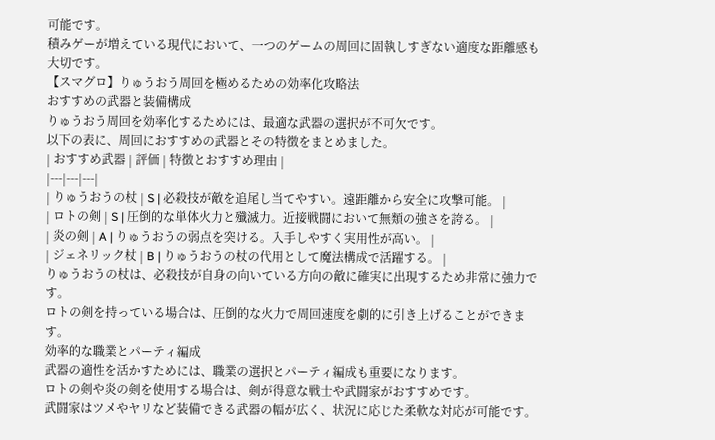可能です。
積みゲーが増えている現代において、一つのゲームの周回に固執しすぎない適度な距離感も大切です。
【スマグロ】りゅうおう周回を極めるための効率化攻略法
おすすめの武器と装備構成
りゅうおう周回を効率化するためには、最適な武器の選択が不可欠です。
以下の表に、周回におすすめの武器とその特徴をまとめました。
| おすすめ武器 | 評価 | 特徴とおすすめ理由 |
|---|---|---|
| りゅうおうの杖 | S | 必殺技が敵を追尾し当てやすい。遠距離から安全に攻撃可能。 |
| ロトの剣 | S | 圧倒的な単体火力と殲滅力。近接戦闘において無類の強さを誇る。 |
| 炎の剣 | A | りゅうおうの弱点を突ける。入手しやすく実用性が高い。 |
| ジェネリック杖 | B | りゅうおうの杖の代用として魔法構成で活躍する。 |
りゅうおうの杖は、必殺技が自身の向いている方向の敵に確実に出現するため非常に強力です。
ロトの剣を持っている場合は、圧倒的な火力で周回速度を劇的に引き上げることができます。
効率的な職業とパーティ編成
武器の適性を活かすためには、職業の選択とパーティ編成も重要になります。
ロトの剣や炎の剣を使用する場合は、剣が得意な戦士や武闘家がおすすめです。
武闘家はツメやヤリなど装備できる武器の幅が広く、状況に応じた柔軟な対応が可能です。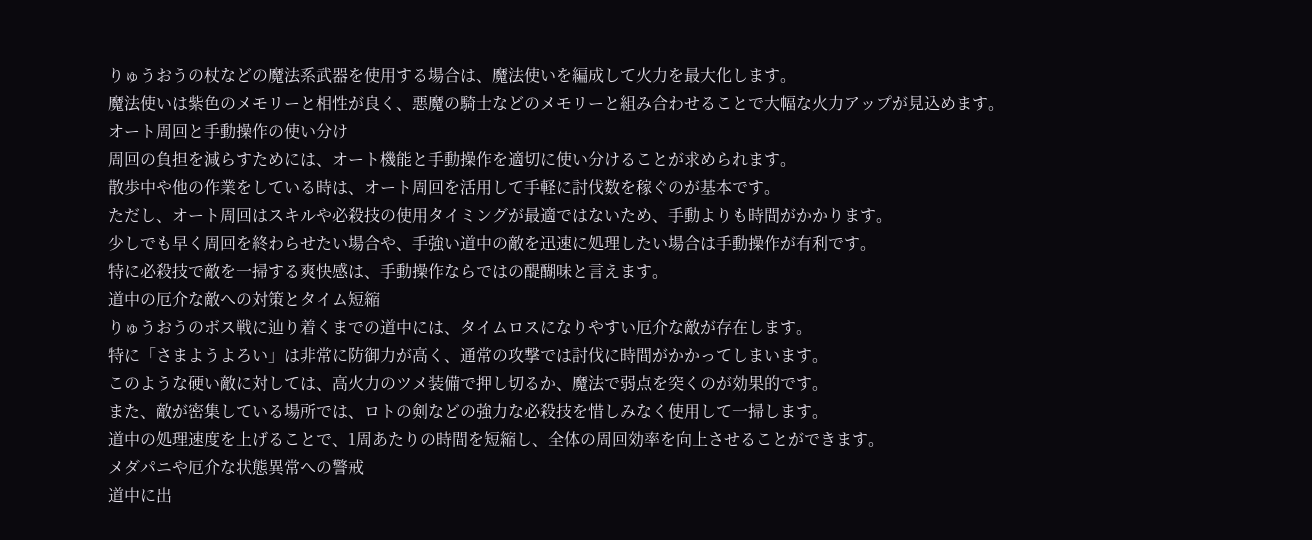りゅうおうの杖などの魔法系武器を使用する場合は、魔法使いを編成して火力を最大化します。
魔法使いは紫色のメモリーと相性が良く、悪魔の騎士などのメモリーと組み合わせることで大幅な火力アップが見込めます。
オート周回と手動操作の使い分け
周回の負担を減らすためには、オート機能と手動操作を適切に使い分けることが求められます。
散歩中や他の作業をしている時は、オート周回を活用して手軽に討伐数を稼ぐのが基本です。
ただし、オート周回はスキルや必殺技の使用タイミングが最適ではないため、手動よりも時間がかかります。
少しでも早く周回を終わらせたい場合や、手強い道中の敵を迅速に処理したい場合は手動操作が有利です。
特に必殺技で敵を一掃する爽快感は、手動操作ならではの醍醐味と言えます。
道中の厄介な敵への対策とタイム短縮
りゅうおうのボス戦に辿り着くまでの道中には、タイムロスになりやすい厄介な敵が存在します。
特に「さまようよろい」は非常に防御力が高く、通常の攻撃では討伐に時間がかかってしまいます。
このような硬い敵に対しては、高火力のツメ装備で押し切るか、魔法で弱点を突くのが効果的です。
また、敵が密集している場所では、ロトの剣などの強力な必殺技を惜しみなく使用して一掃します。
道中の処理速度を上げることで、1周あたりの時間を短縮し、全体の周回効率を向上させることができます。
メダパニや厄介な状態異常への警戒
道中に出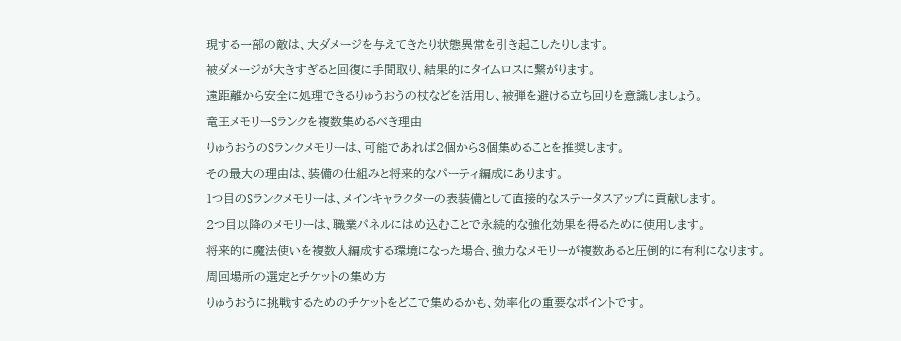現する一部の敵は、大ダメージを与えてきたり状態異常を引き起こしたりします。
被ダメージが大きすぎると回復に手間取り、結果的にタイムロスに繋がります。
遠距離から安全に処理できるりゅうおうの杖などを活用し、被弾を避ける立ち回りを意識しましょう。
竜王メモリーSランクを複数集めるべき理由
りゅうおうのSランクメモリーは、可能であれば2個から3個集めることを推奨します。
その最大の理由は、装備の仕組みと将来的なパーティ編成にあります。
1つ目のSランクメモリーは、メインキャラクターの表装備として直接的なステータスアップに貢献します。
2つ目以降のメモリーは、職業パネルにはめ込むことで永続的な強化効果を得るために使用します。
将来的に魔法使いを複数人編成する環境になった場合、強力なメモリーが複数あると圧倒的に有利になります。
周回場所の選定とチケットの集め方
りゅうおうに挑戦するためのチケットをどこで集めるかも、効率化の重要なポイントです。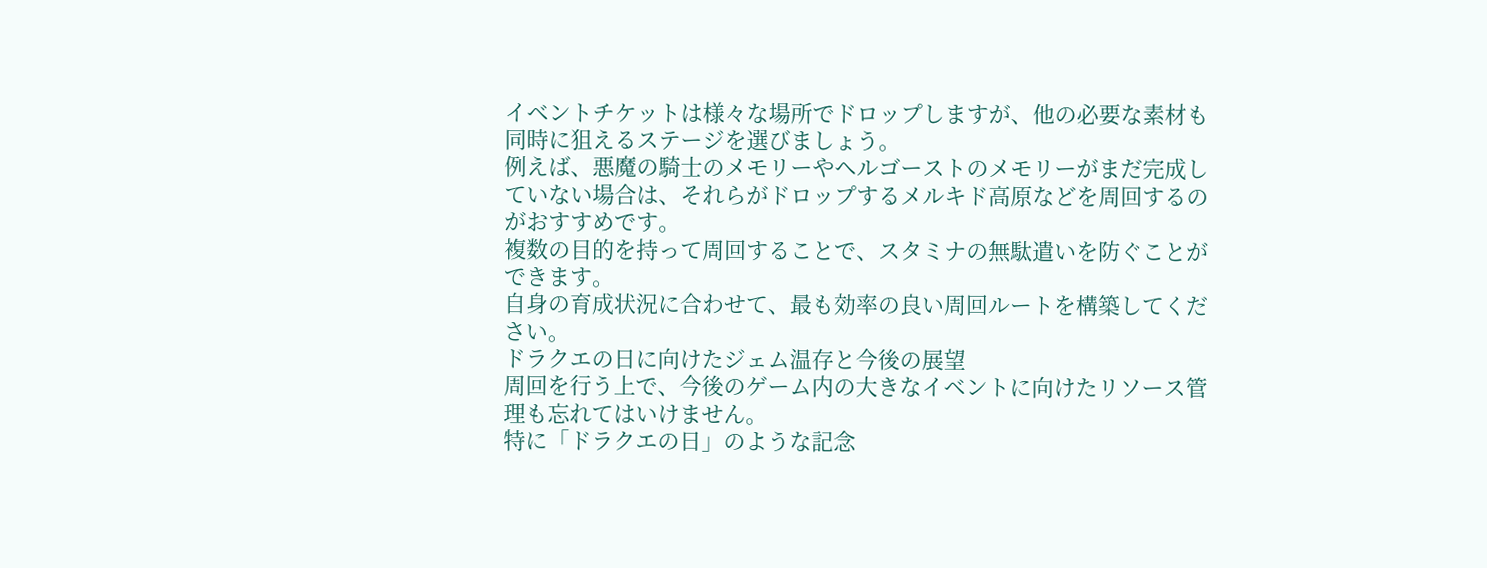イベントチケットは様々な場所でドロップしますが、他の必要な素材も同時に狙えるステージを選びましょう。
例えば、悪魔の騎士のメモリーやヘルゴーストのメモリーがまだ完成していない場合は、それらがドロップするメルキド高原などを周回するのがおすすめです。
複数の目的を持って周回することで、スタミナの無駄遣いを防ぐことができます。
自身の育成状況に合わせて、最も効率の良い周回ルートを構築してください。
ドラクエの日に向けたジェム温存と今後の展望
周回を行う上で、今後のゲーム内の大きなイベントに向けたリソース管理も忘れてはいけません。
特に「ドラクエの日」のような記念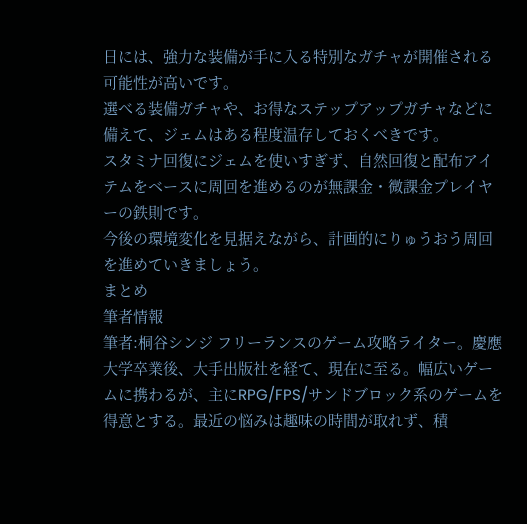日には、強力な装備が手に入る特別なガチャが開催される可能性が高いです。
選べる装備ガチャや、お得なステップアップガチャなどに備えて、ジェムはある程度温存しておくべきです。
スタミナ回復にジェムを使いすぎず、自然回復と配布アイテムをベースに周回を進めるのが無課金・微課金プレイヤーの鉄則です。
今後の環境変化を見据えながら、計画的にりゅうおう周回を進めていきましょう。
まとめ
筆者情報
筆者:桐谷シンジ フリーランスのゲーム攻略ライター。慶應大学卒業後、大手出版社を経て、現在に至る。幅広いゲームに携わるが、主にRPG/FPS/サンドブロック系のゲームを得意とする。最近の悩みは趣味の時間が取れず、積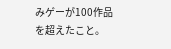みゲーが100作品を超えたこと。